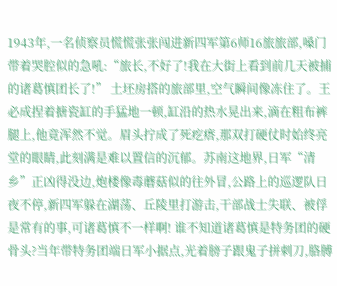1943年,一名侦察员慌慌张张闯进新四军第6师16旅旅部,嗓门带着哭腔似的急吼:“旅长,不好了!我在大街上看到前几天被捕的诸葛慎团长了!” 土坯房搭的旅部里,空气瞬间像冻住了。王必成捏着搪瓷缸的手猛地一顿,缸沿的热水晃出来,滴在粗布裤腿上,他竟浑然不觉。眉头拧成了死疙瘩,那双打硬仗时始终亮堂的眼睛,此刻满是难以置信的沉郁。苏南这地界,日军“清乡”正凶得没边,炮楼像毒蘑菇似的往外冒,公路上的巡逻队日夜不停,新四军躲在湖荡、丘陵里打游击,干部战士失联、被俘是常有的事,可诸葛慎不一样啊! 谁不知道诸葛慎是特务团的硬骨头?当年带特务团端日军小据点,光着膀子跟鬼子拼刺刀,胳膊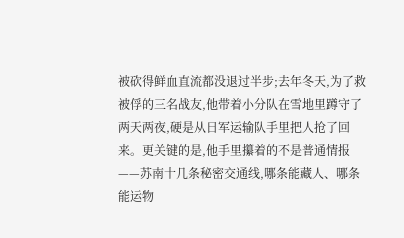被砍得鲜血直流都没退过半步;去年冬天,为了救被俘的三名战友,他带着小分队在雪地里蹲守了两天两夜,硬是从日军运输队手里把人抢了回来。更关键的是,他手里攥着的不是普通情报——苏南十几条秘密交通线,哪条能藏人、哪条能运物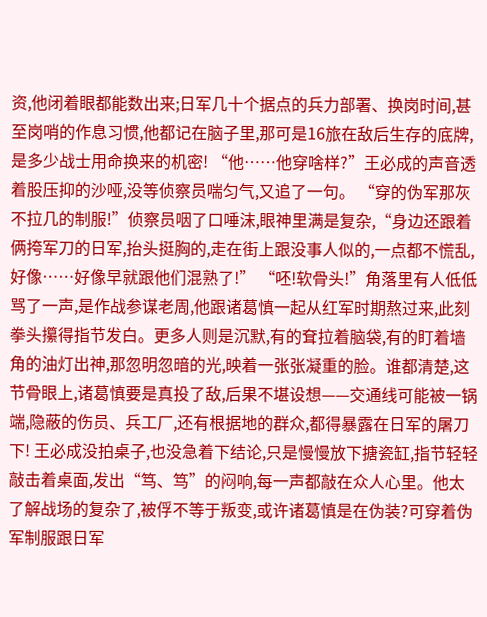资,他闭着眼都能数出来;日军几十个据点的兵力部署、换岗时间,甚至岗哨的作息习惯,他都记在脑子里,那可是16旅在敌后生存的底牌,是多少战士用命换来的机密! “他……他穿啥样?”王必成的声音透着股压抑的沙哑,没等侦察员喘匀气,又追了一句。 “穿的伪军那灰不拉几的制服!”侦察员咽了口唾沫,眼神里满是复杂,“身边还跟着俩挎军刀的日军,抬头挺胸的,走在街上跟没事人似的,一点都不慌乱,好像……好像早就跟他们混熟了!” “呸!软骨头!”角落里有人低低骂了一声,是作战参谋老周,他跟诸葛慎一起从红军时期熬过来,此刻拳头攥得指节发白。更多人则是沉默,有的耷拉着脑袋,有的盯着墙角的油灯出神,那忽明忽暗的光,映着一张张凝重的脸。谁都清楚,这节骨眼上,诸葛慎要是真投了敌,后果不堪设想——交通线可能被一锅端,隐蔽的伤员、兵工厂,还有根据地的群众,都得暴露在日军的屠刀下! 王必成没拍桌子,也没急着下结论,只是慢慢放下搪瓷缸,指节轻轻敲击着桌面,发出“笃、笃”的闷响,每一声都敲在众人心里。他太了解战场的复杂了,被俘不等于叛变,或许诸葛慎是在伪装?可穿着伪军制服跟日军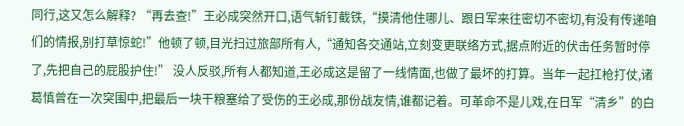同行,这又怎么解释? “再去查!”王必成突然开口,语气斩钉截铁,“摸清他住哪儿、跟日军来往密切不密切,有没有传递咱们的情报,别打草惊蛇!”他顿了顿,目光扫过旅部所有人,“通知各交通站,立刻变更联络方式,据点附近的伏击任务暂时停了,先把自己的屁股护住!” 没人反驳,所有人都知道,王必成这是留了一线情面,也做了最坏的打算。当年一起扛枪打仗,诸葛慎曾在一次突围中,把最后一块干粮塞给了受伤的王必成,那份战友情,谁都记着。可革命不是儿戏,在日军“清乡”的白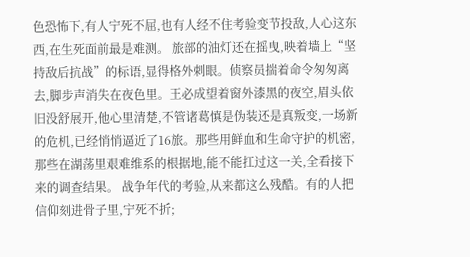色恐怖下,有人宁死不屈,也有人经不住考验变节投敌,人心这东西,在生死面前最是难测。 旅部的油灯还在摇曳,映着墙上“坚持敌后抗战”的标语,显得格外刺眼。侦察员揣着命令匆匆离去,脚步声消失在夜色里。王必成望着窗外漆黑的夜空,眉头依旧没舒展开,他心里清楚,不管诸葛慎是伪装还是真叛变,一场新的危机,已经悄悄逼近了16旅。那些用鲜血和生命守护的机密,那些在湖荡里艰难维系的根据地,能不能扛过这一关,全看接下来的调查结果。 战争年代的考验,从来都这么残酷。有的人把信仰刻进骨子里,宁死不折;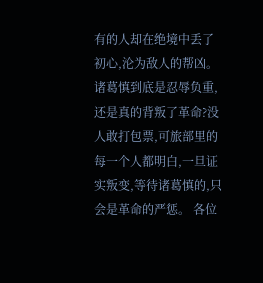有的人却在绝境中丢了初心,沦为敌人的帮凶。诸葛慎到底是忍辱负重,还是真的背叛了革命?没人敢打包票,可旅部里的每一个人都明白,一旦证实叛变,等待诸葛慎的,只会是革命的严惩。 各位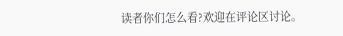读者你们怎么看?欢迎在评论区讨论。